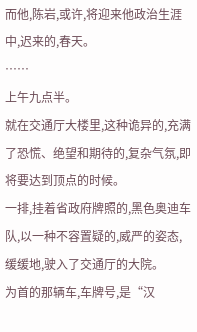而他,陈岩,或许,将迎来他政治生涯中,迟来的,春天。
……
上午九点半。
就在交通厅大楼里,这种诡异的,充满了恐慌、绝望和期待的,复杂气氛,即将要达到顶点的时候。
一排,挂着省政府牌照的,黑色奥迪车队,以一种不容置疑的,威严的姿态,缓缓地,驶入了交通厅的大院。
为首的那辆车,车牌号,是“汉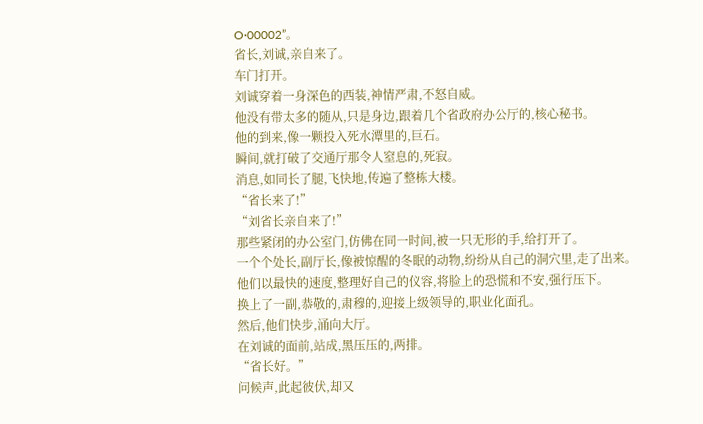O·00002”。
省长,刘诚,亲自来了。
车门打开。
刘诚穿着一身深色的西装,神情严肃,不怒自威。
他没有带太多的随从,只是身边,跟着几个省政府办公厅的,核心秘书。
他的到来,像一颗投入死水潭里的,巨石。
瞬间,就打破了交通厅那令人窒息的,死寂。
消息,如同长了腿,飞快地,传遍了整栋大楼。
“省长来了!”
“刘省长亲自来了!”
那些紧闭的办公室门,仿佛在同一时间,被一只无形的手,给打开了。
一个个处长,副厅长,像被惊醒的冬眠的动物,纷纷从自己的洞穴里,走了出来。
他们以最快的速度,整理好自己的仪容,将脸上的恐慌和不安,强行压下。
换上了一副,恭敬的,肃穆的,迎接上级领导的,职业化面孔。
然后,他们快步,涌向大厅。
在刘诚的面前,站成,黑压压的,两排。
“省长好。”
问候声,此起彼伏,却又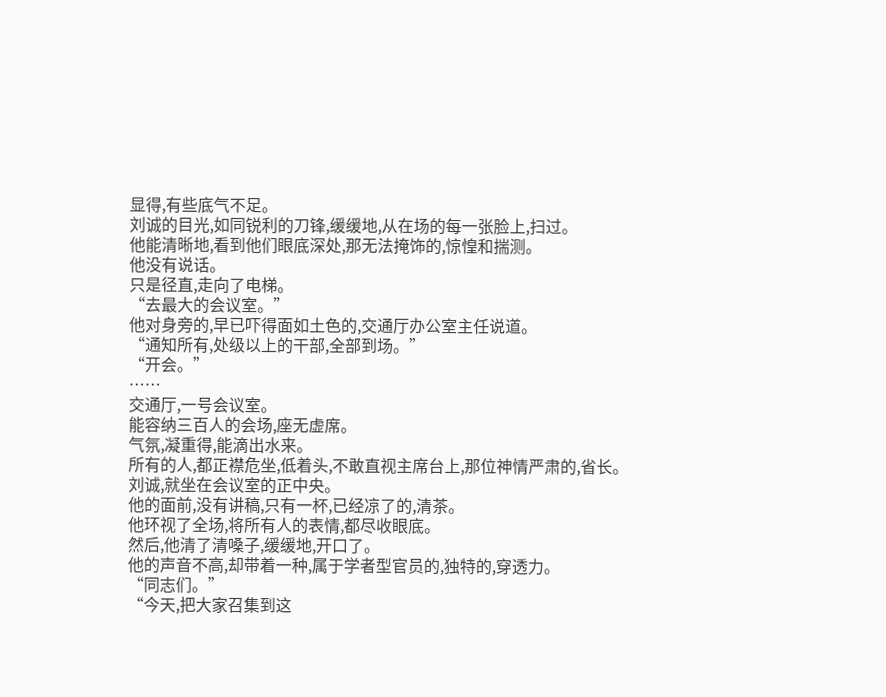显得,有些底气不足。
刘诚的目光,如同锐利的刀锋,缓缓地,从在场的每一张脸上,扫过。
他能清晰地,看到他们眼底深处,那无法掩饰的,惊惶和揣测。
他没有说话。
只是径直,走向了电梯。
“去最大的会议室。”
他对身旁的,早已吓得面如土色的,交通厅办公室主任说道。
“通知所有,处级以上的干部,全部到场。”
“开会。”
……
交通厅,一号会议室。
能容纳三百人的会场,座无虚席。
气氛,凝重得,能滴出水来。
所有的人,都正襟危坐,低着头,不敢直视主席台上,那位神情严肃的,省长。
刘诚,就坐在会议室的正中央。
他的面前,没有讲稿,只有一杯,已经凉了的,清茶。
他环视了全场,将所有人的表情,都尽收眼底。
然后,他清了清嗓子,缓缓地,开口了。
他的声音不高,却带着一种,属于学者型官员的,独特的,穿透力。
“同志们。”
“今天,把大家召集到这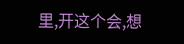里,开这个会,想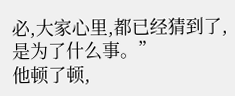必,大家心里,都已经猜到了,是为了什么事。”
他顿了顿,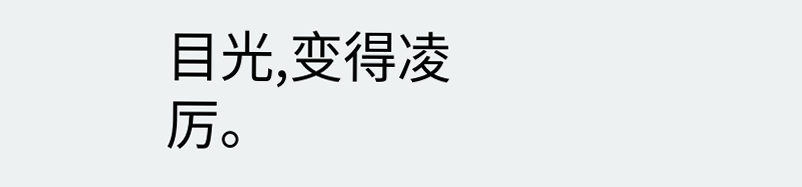目光,变得凌厉。